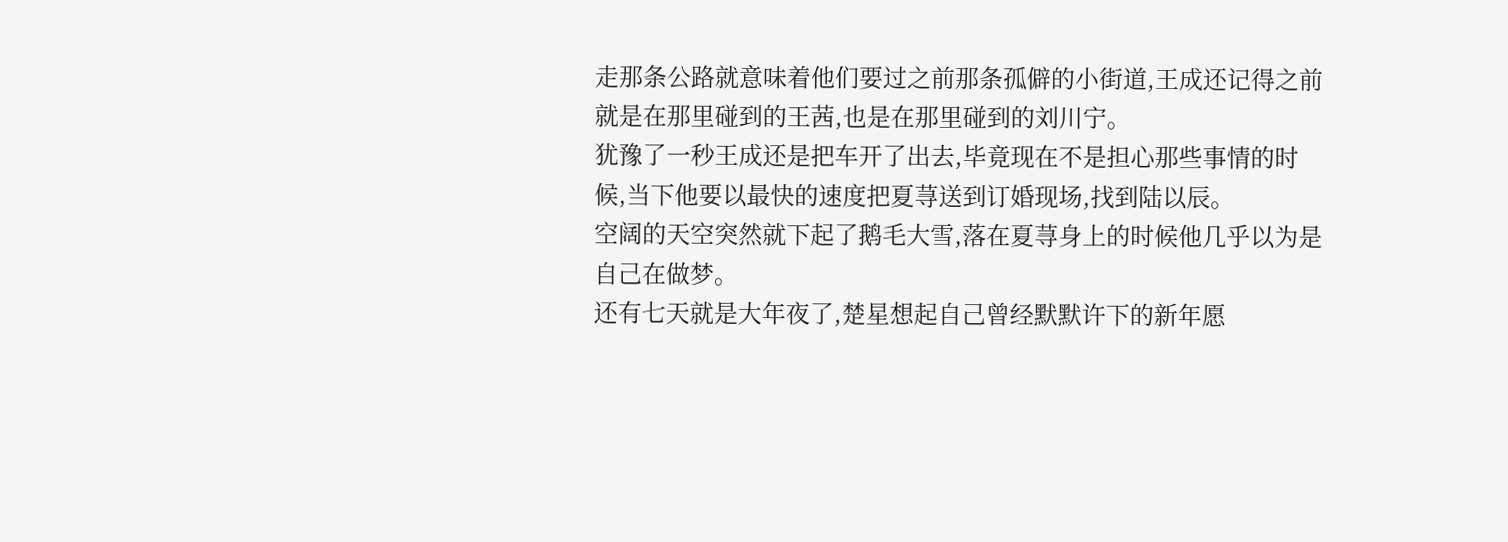走那条公路就意味着他们要过之前那条孤僻的小街道,王成还记得之前就是在那里碰到的王茜,也是在那里碰到的刘川宁。
犹豫了一秒王成还是把车开了出去,毕竟现在不是担心那些事情的时候,当下他要以最快的速度把夏荨送到订婚现场,找到陆以辰。
空阔的天空突然就下起了鹅毛大雪,落在夏荨身上的时候他几乎以为是自己在做梦。
还有七天就是大年夜了,楚星想起自己曾经默默许下的新年愿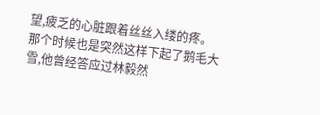望,疲乏的心脏跟着丝丝入缕的疼。
那个时候也是突然这样下起了鹅毛大雪,他曾经答应过林毅然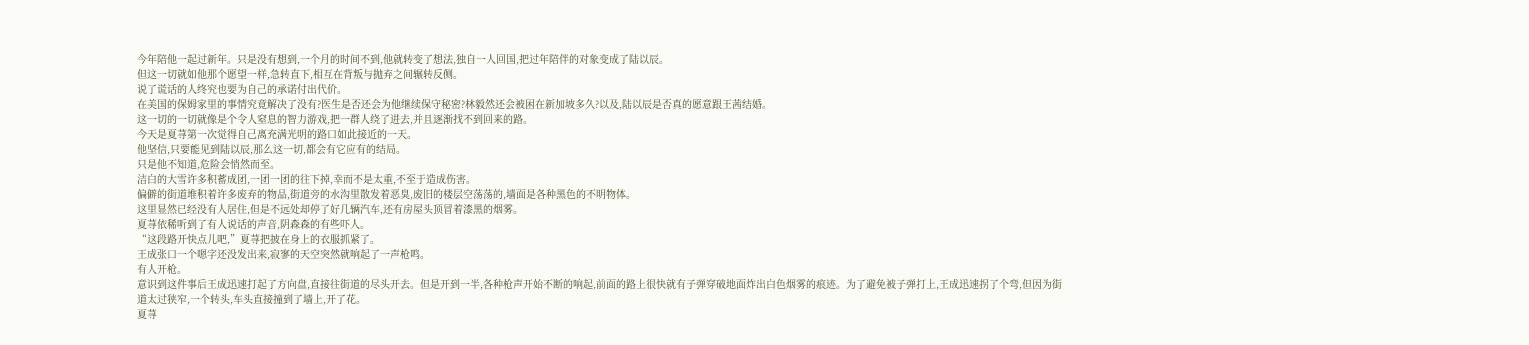今年陪他一起过新年。只是没有想到,一个月的时间不到,他就转变了想法,独自一人回国,把过年陪伴的对象变成了陆以辰。
但这一切就如他那个愿望一样,急转直下,相互在背叛与抛弃之间辗转反侧。
说了谎话的人终究也要为自己的承诺付出代价。
在美国的保姆家里的事情究竟解决了没有?医生是否还会为他继续保守秘密?林毅然还会被困在新加坡多久?以及,陆以辰是否真的愿意跟王茜结婚。
这一切的一切就像是个令人窒息的智力游戏,把一群人绕了进去,并且逐渐找不到回来的路。
今天是夏荨第一次觉得自己离充满光明的路口如此接近的一天。
他坚信,只要能见到陆以辰,那么这一切,都会有它应有的结局。
只是他不知道,危险会悄然而至。
洁白的大雪许多积蓄成团,一团一团的往下掉,幸而不是太重,不至于造成伤害。
偏僻的街道堆积着许多废弃的物品,街道旁的水沟里散发着恶臭,废旧的楼层空荡荡的,墙面是各种黑色的不明物体。
这里显然已经没有人居住,但是不远处却停了好几辆汽车,还有房屋头顶冒着漆黑的烟雾。
夏荨依稀听到了有人说话的声音,阴森森的有些吓人。
“这段路开快点儿吧,”夏荨把披在身上的衣服抓紧了。
王成张口一个嗯字还没发出来,寂寥的天空突然就响起了一声枪鸣。
有人开枪。
意识到这件事后王成迅速打起了方向盘,直接往街道的尽头开去。但是开到一半,各种枪声开始不断的响起,前面的路上很快就有子弹穿破地面炸出白色烟雾的痕迹。为了避免被子弹打上,王成迅速拐了个弯,但因为街道太过狭窄,一个转头,车头直接撞到了墙上,开了花。
夏荨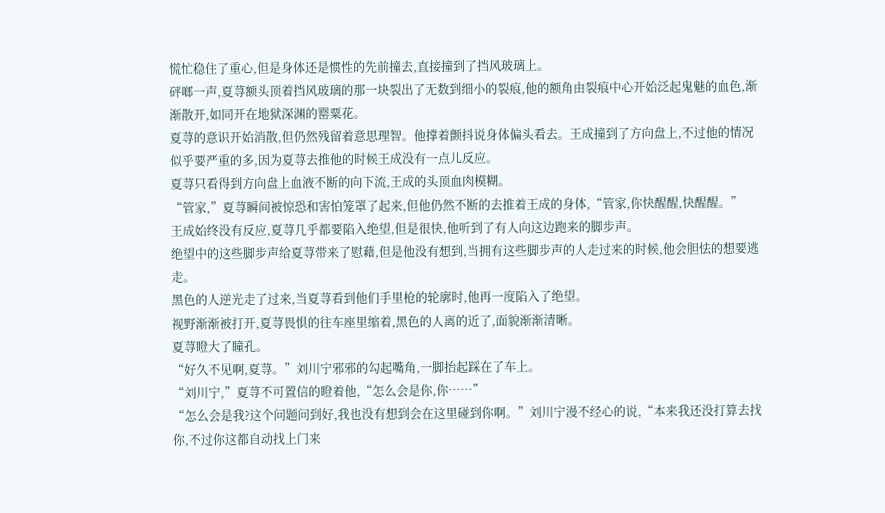慌忙稳住了重心,但是身体还是惯性的先前撞去,直接撞到了挡风玻璃上。
砰啷一声,夏荨额头顶着挡风玻璃的那一块裂出了无数到细小的裂痕,他的额角由裂痕中心开始泛起鬼魅的血色,渐渐散开,如同开在地狱深渊的罂粟花。
夏荨的意识开始消散,但仍然残留着意思理智。他撑着颤抖说身体偏头看去。王成撞到了方向盘上,不过他的情况似乎要严重的多,因为夏荨去推他的时候王成没有一点儿反应。
夏荨只看得到方向盘上血液不断的向下流,王成的头顶血肉模糊。
“管家,”夏荨瞬间被惊恐和害怕笼罩了起来,但他仍然不断的去推着王成的身体,“管家,你快醒醒,快醒醒。”
王成始终没有反应,夏荨几乎都要陷入绝望,但是很快,他听到了有人向这边跑来的脚步声。
绝望中的这些脚步声给夏荨带来了慰藉,但是他没有想到,当拥有这些脚步声的人走过来的时候,他会胆怯的想要逃走。
黑色的人逆光走了过来,当夏荨看到他们手里枪的轮廓时,他再一度陷入了绝望。
视野渐渐被打开,夏荨畏惧的往车座里缩着,黑色的人离的近了,面貌渐渐清晰。
夏荨瞪大了瞳孔。
“好久不见啊,夏荨。”刘川宁邪邪的勾起嘴角,一脚抬起踩在了车上。
“刘川宁,”夏荨不可置信的瞪着他,“怎么会是你,你……”
“怎么会是我?这个问题问到好,我也没有想到会在这里碰到你啊。”刘川宁漫不经心的说,“本来我还没打算去找你,不过你这都自动找上门来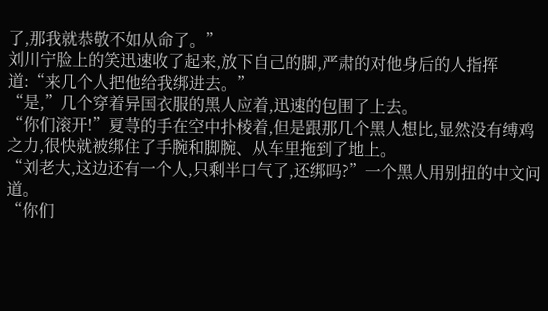了,那我就恭敬不如从命了。”
刘川宁脸上的笑迅速收了起来,放下自己的脚,严肃的对他身后的人指挥道:“来几个人把他给我绑进去。”
“是,”几个穿着异国衣服的黑人应着,迅速的包围了上去。
“你们滚开!”夏荨的手在空中扑棱着,但是跟那几个黑人想比,显然没有缚鸡之力,很快就被绑住了手腕和脚腕、从车里拖到了地上。
“刘老大,这边还有一个人,只剩半口气了,还绑吗?”一个黑人用别扭的中文问道。
“你们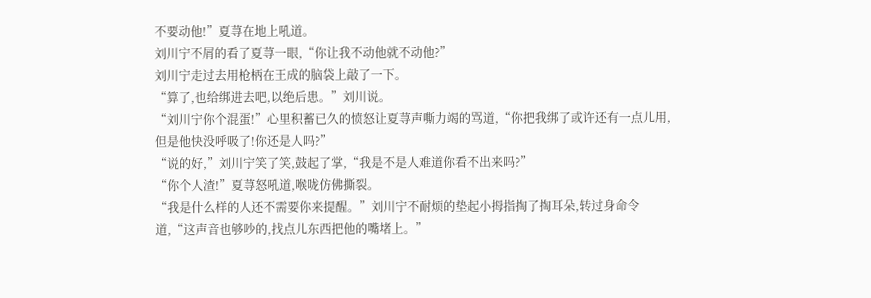不要动他!”夏荨在地上吼道。
刘川宁不屑的看了夏荨一眼,“你让我不动他就不动他?”
刘川宁走过去用枪柄在王成的脑袋上敲了一下。
“算了,也给绑进去吧,以绝后患。”刘川说。
“刘川宁你个混蛋!”心里积蓄已久的愤怒让夏荨声嘶力竭的骂道,“你把我绑了或许还有一点儿用,但是他快没呼吸了!你还是人吗?”
“说的好,”刘川宁笑了笑,鼓起了掌,“我是不是人难道你看不出来吗?”
“你个人渣!”夏荨怒吼道,喉咙仿佛撕裂。
“我是什么样的人还不需要你来提醒。”刘川宁不耐烦的垫起小拇指掏了掏耳朵,转过身命令道,“这声音也够吵的,找点儿东西把他的嘴堵上。”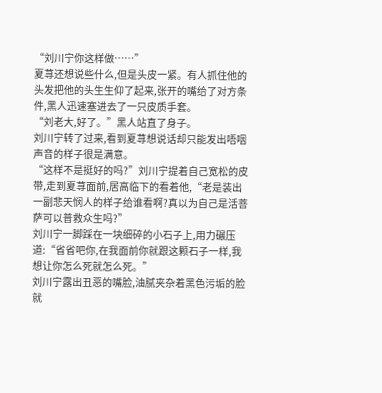“刘川宁你这样做……”
夏荨还想说些什么,但是头皮一紧。有人抓住他的头发把他的头生生仰了起来,张开的嘴给了对方条件,黑人迅速塞进去了一只皮质手套。
“刘老大,好了。”黑人站直了身子。
刘川宁转了过来,看到夏荨想说话却只能发出唔咽声音的样子很是满意。
“这样不是挺好的吗?”刘川宁提着自己宽松的皮带,走到夏荨面前,居高临下的看着他,“老是装出一副悲天悯人的样子给谁看啊?真以为自己是活菩萨可以普救众生吗?”
刘川宁一脚踩在一块细碎的小石子上,用力碾压道:“省省吧你,在我面前你就跟这颗石子一样,我想让你怎么死就怎么死。”
刘川宁露出丑恶的嘴脸,油腻夹杂着黑色污垢的脸就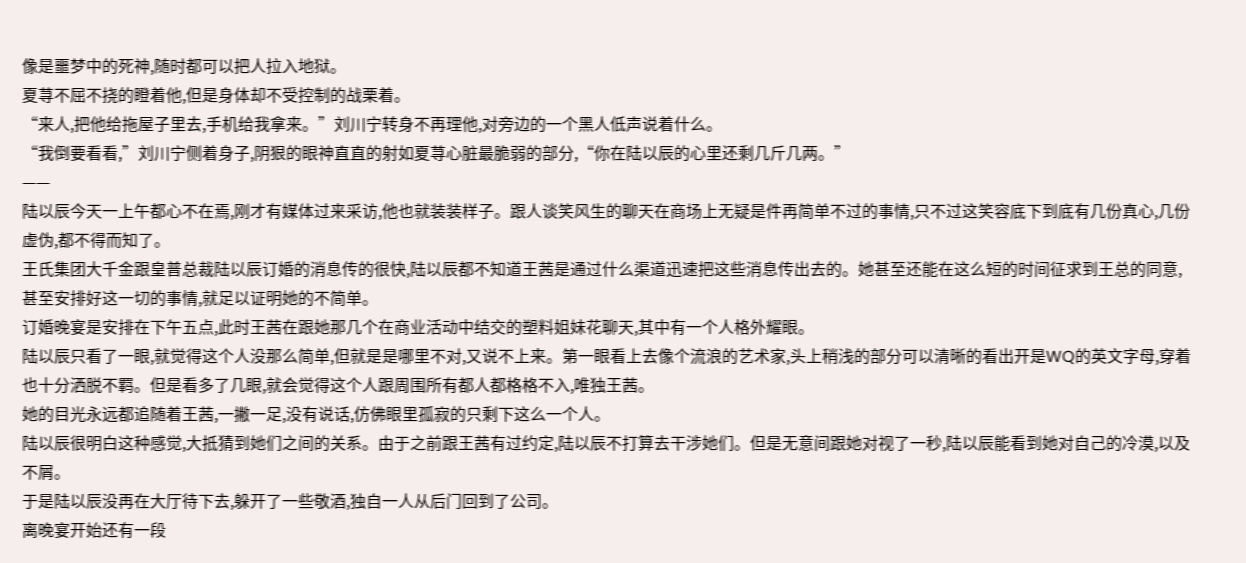像是噩梦中的死神,随时都可以把人拉入地狱。
夏荨不屈不挠的瞪着他,但是身体却不受控制的战栗着。
“来人,把他给拖屋子里去,手机给我拿来。”刘川宁转身不再理他,对旁边的一个黑人低声说着什么。
“我倒要看看,”刘川宁侧着身子,阴狠的眼神直直的射如夏荨心脏最脆弱的部分,“你在陆以辰的心里还剩几斤几两。”
——
陆以辰今天一上午都心不在焉,刚才有媒体过来采访,他也就装装样子。跟人谈笑风生的聊天在商场上无疑是件再简单不过的事情,只不过这笑容底下到底有几份真心,几份虚伪,都不得而知了。
王氏集团大千金跟皇普总裁陆以辰订婚的消息传的很快,陆以辰都不知道王茜是通过什么渠道迅速把这些消息传出去的。她甚至还能在这么短的时间征求到王总的同意,甚至安排好这一切的事情,就足以证明她的不简单。
订婚晚宴是安排在下午五点,此时王茜在跟她那几个在商业活动中结交的塑料姐妹花聊天,其中有一个人格外耀眼。
陆以辰只看了一眼,就觉得这个人没那么简单,但就是是哪里不对,又说不上来。第一眼看上去像个流浪的艺术家,头上稍浅的部分可以清晰的看出开是WQ的英文字母,穿着也十分洒脱不羁。但是看多了几眼,就会觉得这个人跟周围所有都人都格格不入,唯独王茜。
她的目光永远都追随着王茜,一撇一足,没有说话,仿佛眼里孤寂的只剩下这么一个人。
陆以辰很明白这种感觉,大抵猜到她们之间的关系。由于之前跟王茜有过约定,陆以辰不打算去干涉她们。但是无意间跟她对视了一秒,陆以辰能看到她对自己的冷漠,以及不屑。
于是陆以辰没再在大厅待下去,躲开了一些敬酒,独自一人从后门回到了公司。
离晚宴开始还有一段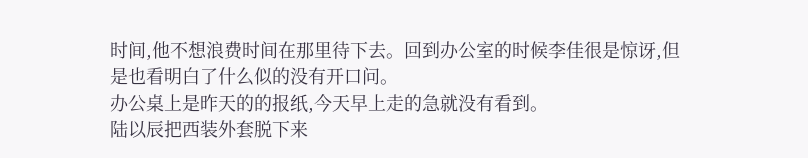时间,他不想浪费时间在那里待下去。回到办公室的时候李佳很是惊讶,但是也看明白了什么似的没有开口问。
办公桌上是昨天的的报纸,今天早上走的急就没有看到。
陆以辰把西装外套脱下来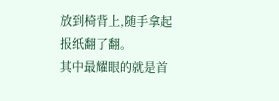放到椅背上,随手拿起报纸翻了翻。
其中最耀眼的就是首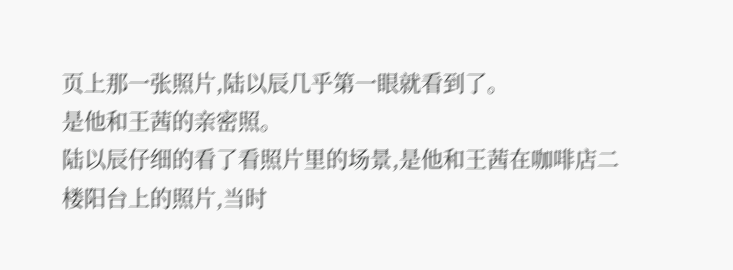页上那一张照片,陆以辰几乎第一眼就看到了。
是他和王茜的亲密照。
陆以辰仔细的看了看照片里的场景,是他和王茜在咖啡店二楼阳台上的照片,当时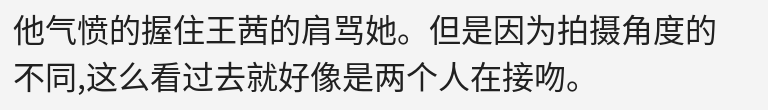他气愤的握住王茜的肩骂她。但是因为拍摄角度的不同,这么看过去就好像是两个人在接吻。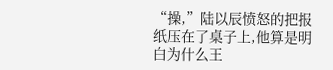“操,”陆以辰愤怒的把报纸压在了桌子上,他算是明白为什么王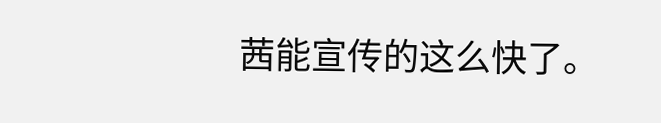茜能宣传的这么快了。